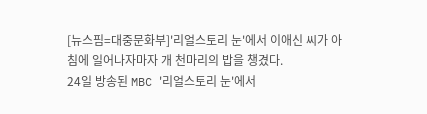[뉴스핌=대중문화부]'리얼스토리 눈'에서 이애신 씨가 아침에 일어나자마자 개 천마리의 밥을 챙겼다.
24일 방송된 MBC '리얼스토리 눈'에서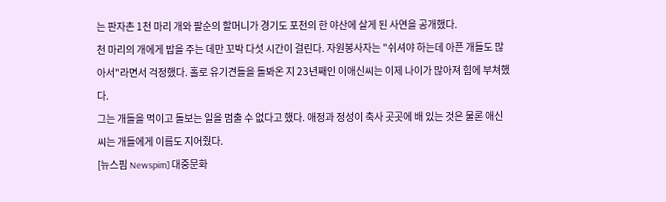는 판자촌 1천 마리 개와 팔순의 할머니가 경기도 포천의 한 야산에 살게 된 사연을 공개했다.
천 마리의 개에게 밥을 주는 데만 꼬박 다섯 시간이 걸린다. 자원봉사자는 "쉬셔야 하는데 아픈 개들도 많아서"라면서 걱정했다. 홀로 유기견들을 돌봐온 지 23년째인 이애신씨는 이제 나이가 많아져 힘에 부쳐했다.
그는 개들을 먹이고 돌보는 일을 멈출 수 없다고 했다. 애정과 정성이 축사 곳곳에 배 있는 것은 물론 애신 씨는 개들에게 이름도 지어줬다.
[뉴스핌 Newspim] 대중문화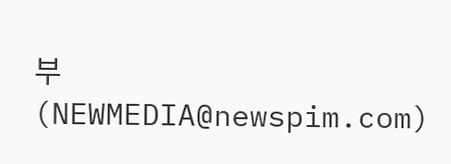부 (NEWMEDIA@newspim.com)